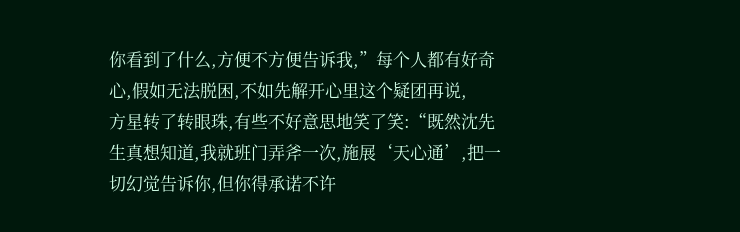你看到了什么,方便不方便告诉我,”每个人都有好奇心,假如无法脱困,不如先解开心里这个疑团再说,
方星转了转眼珠,有些不好意思地笑了笑:“既然沈先生真想知道,我就班门弄斧一次,施展‘天心通’,把一切幻觉告诉你,但你得承诺不许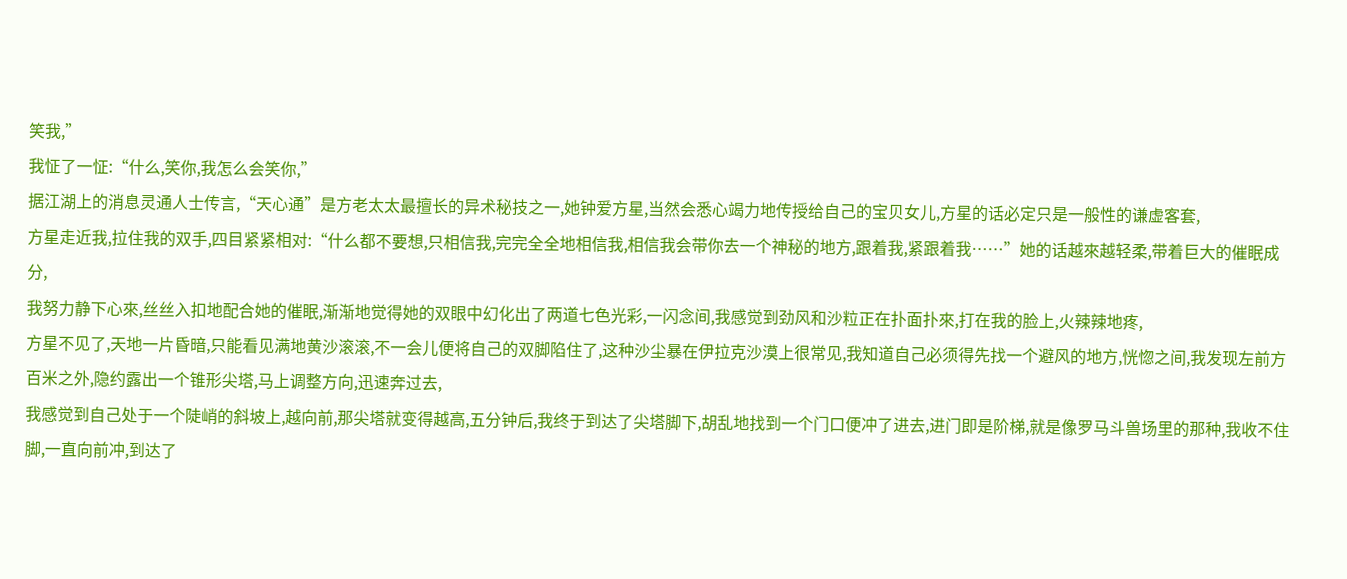笑我,”
我怔了一怔:“什么,笑你,我怎么会笑你,”
据江湖上的消息灵通人士传言,“天心通”是方老太太最擅长的异术秘技之一,她钟爱方星,当然会悉心竭力地传授给自己的宝贝女儿,方星的话必定只是一般性的谦虚客套,
方星走近我,拉住我的双手,四目紧紧相对:“什么都不要想,只相信我,完完全全地相信我,相信我会带你去一个神秘的地方,跟着我,紧跟着我……”她的话越來越轻柔,带着巨大的催眠成分,
我努力静下心來,丝丝入扣地配合她的催眠,渐渐地觉得她的双眼中幻化出了两道七色光彩,一闪念间,我感觉到劲风和沙粒正在扑面扑來,打在我的脸上,火辣辣地疼,
方星不见了,天地一片昏暗,只能看见满地黄沙滚滚,不一会儿便将自己的双脚陷住了,这种沙尘暴在伊拉克沙漠上很常见,我知道自己必须得先找一个避风的地方,恍惚之间,我发现左前方百米之外,隐约露出一个锥形尖塔,马上调整方向,迅速奔过去,
我感觉到自己处于一个陡峭的斜坡上,越向前,那尖塔就变得越高,五分钟后,我终于到达了尖塔脚下,胡乱地找到一个门口便冲了进去,进门即是阶梯,就是像罗马斗兽场里的那种,我收不住脚,一直向前冲,到达了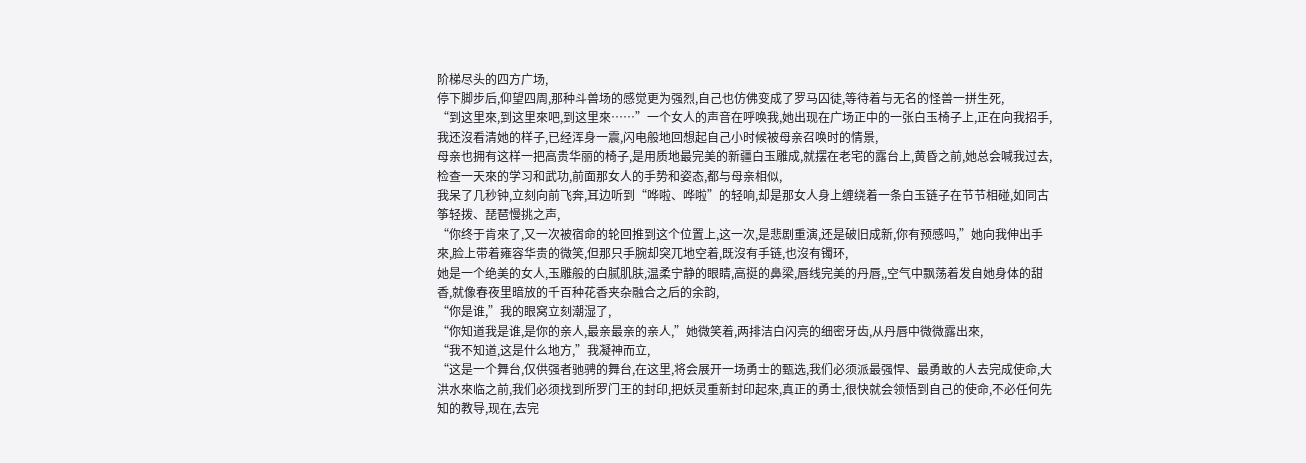阶梯尽头的四方广场,
停下脚步后,仰望四周,那种斗兽场的感觉更为强烈,自己也仿佛变成了罗马囚徒,等待着与无名的怪兽一拼生死,
“到这里來,到这里來吧,到这里來……”一个女人的声音在呼唤我,她出现在广场正中的一张白玉椅子上,正在向我招手,我还沒看清她的样子,已经浑身一震,闪电般地回想起自己小时候被母亲召唤时的情景,
母亲也拥有这样一把高贵华丽的椅子,是用质地最完美的新疆白玉雕成,就摆在老宅的露台上,黄昏之前,她总会喊我过去,检查一天來的学习和武功,前面那女人的手势和姿态,都与母亲相似,
我呆了几秒钟,立刻向前飞奔,耳边听到“哗啦、哗啦”的轻响,却是那女人身上缠绕着一条白玉链子在节节相碰,如同古筝轻拨、琵琶慢挑之声,
“你终于肯來了,又一次被宿命的轮回推到这个位置上,这一次,是悲剧重演,还是破旧成新,你有预感吗,”她向我伸出手來,脸上带着雍容华贵的微笑,但那只手腕却突兀地空着,既沒有手链,也沒有镯环,
她是一个绝美的女人,玉雕般的白腻肌肤,温柔宁静的眼睛,高挺的鼻梁,唇线完美的丹唇,,空气中飘荡着发自她身体的甜香,就像春夜里暗放的千百种花香夹杂融合之后的余韵,
“你是谁,”我的眼窝立刻潮湿了,
“你知道我是谁,是你的亲人,最亲最亲的亲人,”她微笑着,两排洁白闪亮的细密牙齿,从丹唇中微微露出來,
“我不知道,这是什么地方,”我凝神而立,
“这是一个舞台,仅供强者驰骋的舞台,在这里,将会展开一场勇士的甄选,我们必须派最强悍、最勇敢的人去完成使命,大洪水來临之前,我们必须找到所罗门王的封印,把妖灵重新封印起來,真正的勇士,很快就会领悟到自己的使命,不必任何先知的教导,现在,去完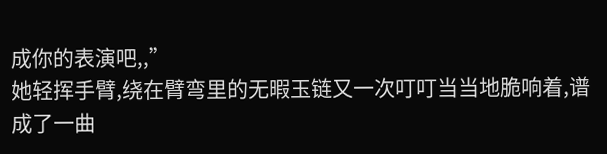成你的表演吧,,”
她轻挥手臂,绕在臂弯里的无暇玉链又一次叮叮当当地脆响着,谱成了一曲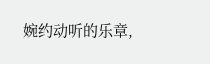婉约动听的乐章,